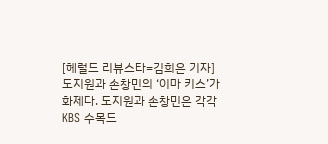[헤럴드 리뷰스타=김희은 기자] 도지원과 손창민의 ‘이마 키스’가 화제다. 도지원과 손창민은 각각 KBS 수목드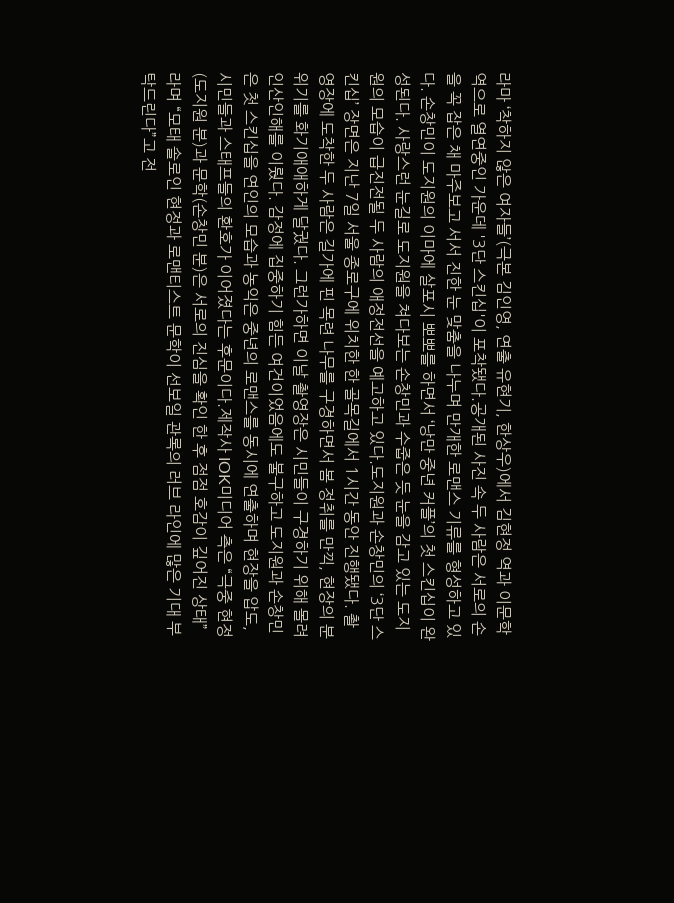라마 ‘착하지 않은 여자들’(극본 김인영, 연출 유현기, 한상우)에서 김현정 역과 이문학 역으로 열연중인 가운데 '3단 스킨십'이 포착됐다.공개된 사진 속 두 사람은 서로의 손을 꼭 잡은 채 마주보고 서서 진한 눈 맞춤을 나누며 만개한 로맨스 기류를 형성하고 있다. 손창민이 도지원의 이마에 살포시 뽀뽀를 하면서 ‘낭만 중년 커플’의 첫 스킨십이 완성된다. 사랑스런 눈길로 도지원을 쳐다보는 손창민과 수줍은 듯 눈을 감고 있는 도지원의 모습이 급진전될 두 사람의 애정전선을 예고하고 있다.도지원과 손창민의 ‘3단 스킨십’ 장면은 지난 7일 서울 종로구에 위치한 한 골목길에서 1시간 동안 진행됐다. 촬영장에 도착한 두 사람은 길가에 핀 목련 나무를 구경하면서 봄 정취를 만끽, 현장의 분위기를 화기애애하게 달궜다. 그런가하면 이날 촬영장은 시민들이 구경하기 위해 몰려 인산인해를 이뤘다. 감정에 집중하기 힘든 여건이었음에도 불구하고 도지원과 손창민은 첫 스킨십을 연인의 모습과 농익은 중년의 로맨스를 동시에 연출하며 현장을 압도, 시민들과 스태프들의 환호가 이어졌다는 후문이다.제작사 IOK미디어 측은 “극중 현정(도지원 분)과 문학(손창민 분)은 서로의 진심을 확인 한 후 점점 호감이 깊어진 상태”라며 “모태 솔로인 현정과 로맨티스트 문학이 선보일 관록의 러브 라인에 많은 기대 부탁드린다”고 전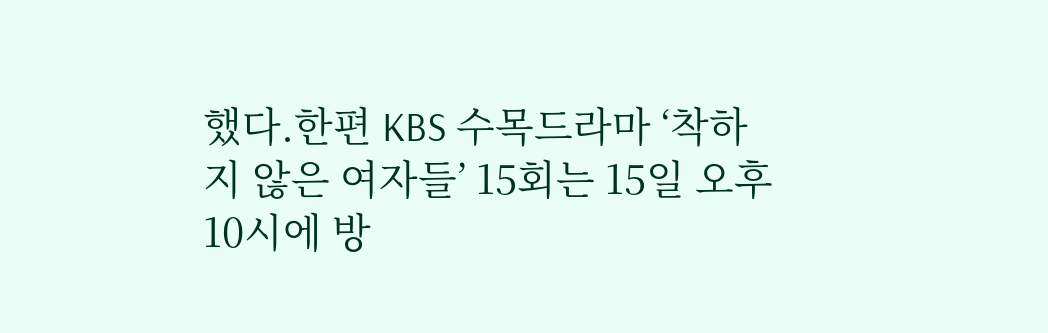했다.한편 KBS 수목드라마 ‘착하지 않은 여자들’ 15회는 15일 오후 10시에 방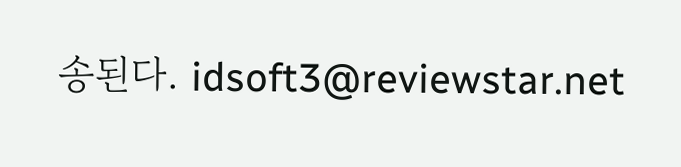송된다. idsoft3@reviewstar.net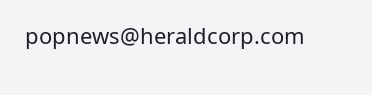popnews@heraldcorp.com